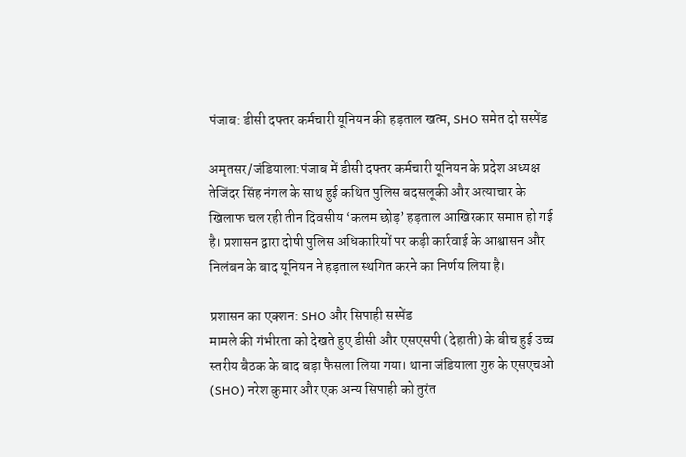पंजाब: डीसी दफ्तर कर्मचारी यूनियन की हड़ताल खत्म, SHO समेत दो सस्पेंड

अमृतसर/जंडियाला:पंजाब में डीसी दफ्तर कर्मचारी यूनियन के प्रदेश अध्यक्ष तेजिंदर सिंह नंगल के साथ हुई कथित पुलिस बदसलूकी और अत्याचार के खिलाफ चल रही तीन दिवसीय ‘कलम छोड़’ हड़ताल आखिरकार समाप्त हो गई है। प्रशासन द्वारा दोषी पुलिस अधिकारियों पर कड़ी कार्रवाई के आश्वासन और निलंबन के बाद यूनियन ने हड़ताल स्थगित करने का निर्णय लिया है।

प्रशासन का एक्शन: SHO और सिपाही सस्पेंड
मामले की गंभीरता को देखते हुए डीसी और एसएसपी (देहाती) के बीच हुई उच्च स्तरीय बैठक के बाद बड़ा फैसला लिया गया। थाना जंडियाला गुरु के एसएचओ (SHO) नरेश कुमार और एक अन्य सिपाही को तुरंत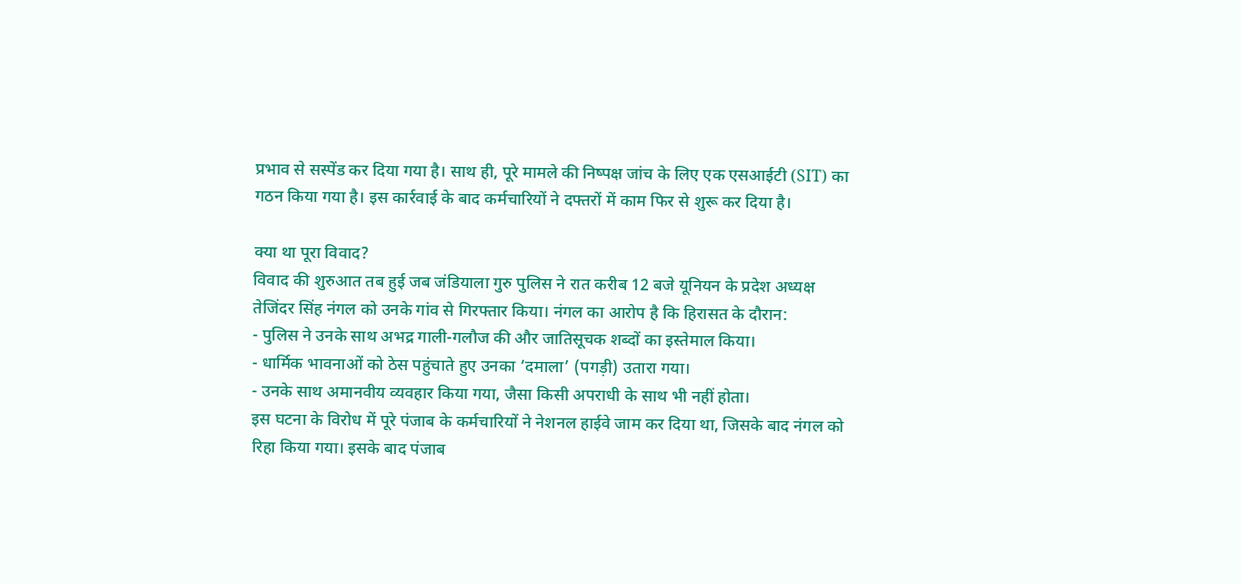प्रभाव से सस्पेंड कर दिया गया है। साथ ही, पूरे मामले की निष्पक्ष जांच के लिए एक एसआईटी (SIT) का गठन किया गया है। इस कार्रवाई के बाद कर्मचारियों ने दफ्तरों में काम फिर से शुरू कर दिया है।

क्या था पूरा विवाद?
विवाद की शुरुआत तब हुई जब जंडियाला गुरु पुलिस ने रात करीब 12 बजे यूनियन के प्रदेश अध्यक्ष तेजिंदर सिंह नंगल को उनके गांव से गिरफ्तार किया। नंगल का आरोप है कि हिरासत के दौरान:
- पुलिस ने उनके साथ अभद्र गाली-गलौज की और जातिसूचक शब्दों का इस्तेमाल किया।
- धार्मिक भावनाओं को ठेस पहुंचाते हुए उनका ‘दमाला’ (पगड़ी) उतारा गया।
- उनके साथ अमानवीय व्यवहार किया गया, जैसा किसी अपराधी के साथ भी नहीं होता।
इस घटना के विरोध में पूरे पंजाब के कर्मचारियों ने नेशनल हाईवे जाम कर दिया था, जिसके बाद नंगल को रिहा किया गया। इसके बाद पंजाब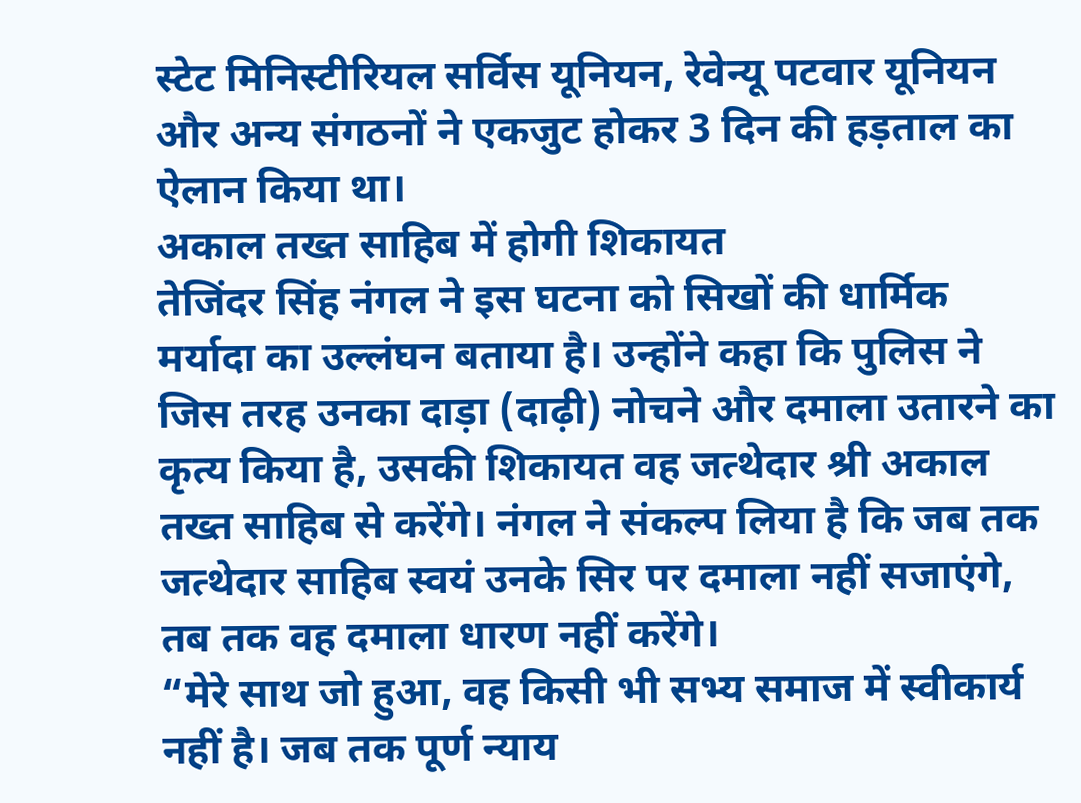स्टेट मिनिस्टीरियल सर्विस यूनियन, रेवेन्यू पटवार यूनियन और अन्य संगठनों ने एकजुट होकर 3 दिन की हड़ताल का ऐलान किया था।
अकाल तख्त साहिब में होगी शिकायत
तेजिंदर सिंह नंगल ने इस घटना को सिखों की धार्मिक मर्यादा का उल्लंघन बताया है। उन्होंने कहा कि पुलिस ने जिस तरह उनका दाड़ा (दाढ़ी) नोचने और दमाला उतारने का कृत्य किया है, उसकी शिकायत वह जत्थेदार श्री अकाल तख्त साहिब से करेंगे। नंगल ने संकल्प लिया है कि जब तक जत्थेदार साहिब स्वयं उनके सिर पर दमाला नहीं सजाएंगे, तब तक वह दमाला धारण नहीं करेंगे।
“मेरे साथ जो हुआ, वह किसी भी सभ्य समाज में स्वीकार्य नहीं है। जब तक पूर्ण न्याय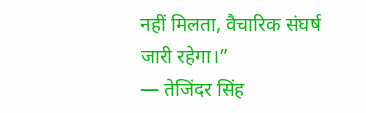नहीं मिलता, वैचारिक संघर्ष जारी रहेगा।”
— तेजिंदर सिंह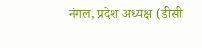नंगल, प्रदेश अध्यक्ष (डीसी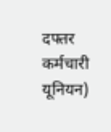दफ्तर कर्मचारी यूनियन)